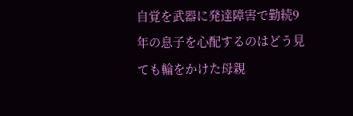自覚を武器に発達障害で勤続9年の息子を心配するのはどう見ても輪をかけた母親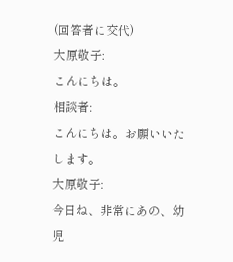(回答者に交代)
大原敬子:
こんにちは。
相談者:
こんにちは。お願いいたします。
大原敬子:
今日ね、非常にあの、幼児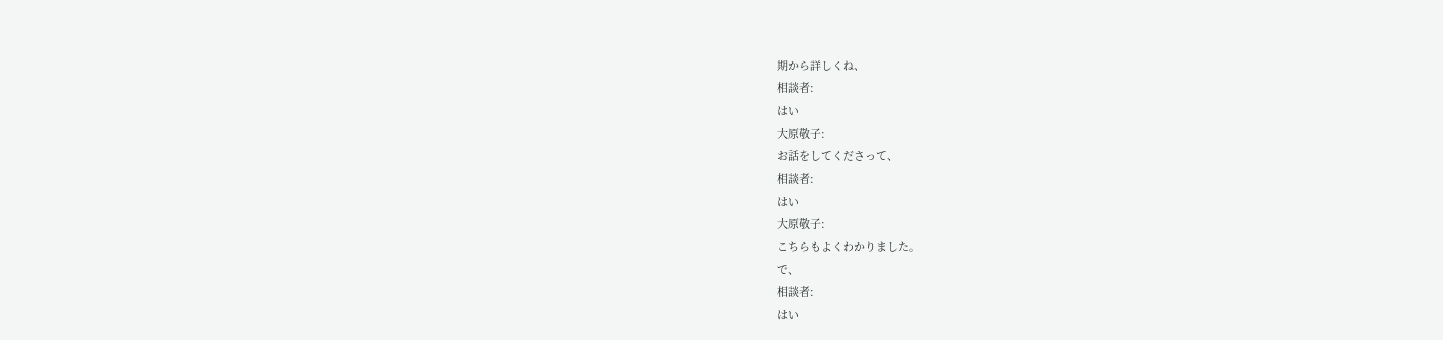期から詳しくね、
相談者:
はい
大原敬子:
お話をしてくださって、
相談者:
はい
大原敬子:
こちらもよくわかりました。
で、
相談者:
はい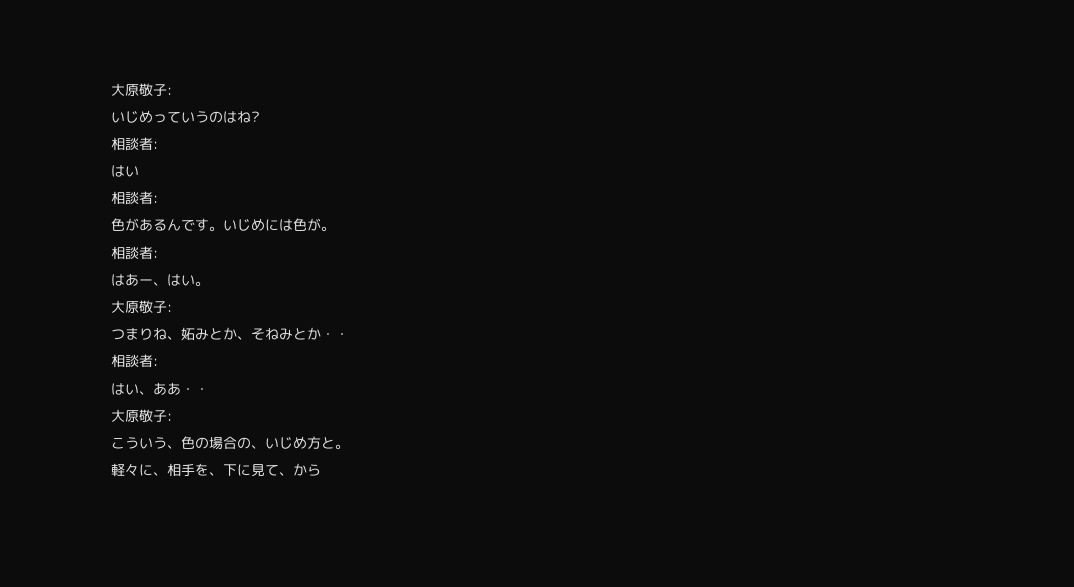大原敬子:
いじめっていうのはね?
相談者:
はい
相談者:
色があるんです。いじめには色が。
相談者:
はあー、はい。
大原敬子:
つまりね、妬みとか、そねみとか・・
相談者:
はい、ああ・・
大原敬子:
こういう、色の場合の、いじめ方と。
軽々に、相手を、下に見て、から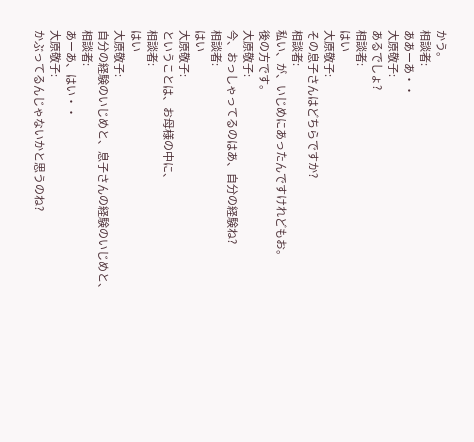かう。
相談者:
ああーあ・・
大原敬子:
あるでしょ?
相談者:
はい
大原敬子:
その息子さんはどちらですか?
相談者:
私い、が、いじめにあったんですけれどもお。
後の方です。
大原敬子:
今、おっしゃってるのはあ、自分の経験ね?
相談者:
はい
大原敬子:
ということは、お母様の中に、
相談者:
はい
大原敬子:
自分の経験のいじめと、息子さんの経験のいじめと、
相談者:
あーあ、はい・・
大原敬子:
かぶってるんじゃないかと思うのね?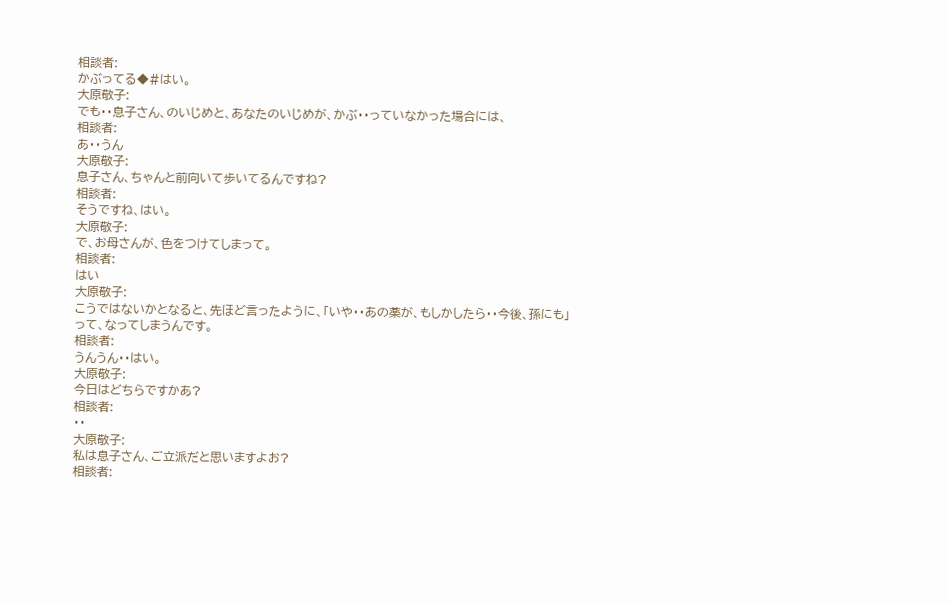相談者:
かぶってる◆#はい。
大原敬子:
でも・・息子さん、のいじめと、あなたのいじめが、かぶ・・っていなかった場合には、
相談者:
あ・・うん
大原敬子:
息子さん、ちゃんと前向いて歩いてるんですね?
相談者:
そうですね、はい。
大原敬子:
で、お母さんが、色をつけてしまって。
相談者:
はい
大原敬子:
こうではないかとなると、先ほど言ったように、「いや・・あの薬が、もしかしたら・・今後、孫にも」って、なってしまうんです。
相談者:
うんうん・・はい。
大原敬子:
今日はどちらですかあ?
相談者:
・・
大原敬子:
私は息子さん、ご立派だと思いますよお?
相談者: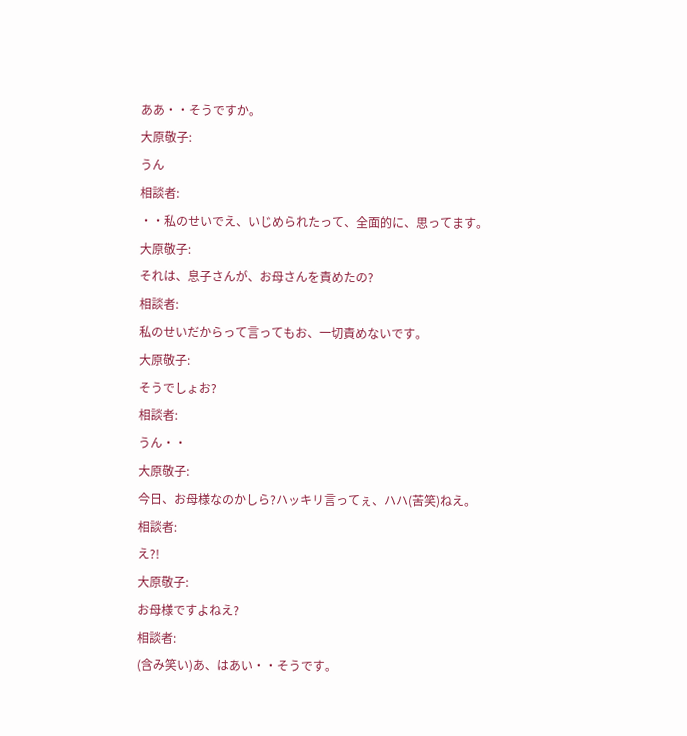ああ・・そうですか。
大原敬子:
うん
相談者:
・・私のせいでえ、いじめられたって、全面的に、思ってます。
大原敬子:
それは、息子さんが、お母さんを責めたの?
相談者:
私のせいだからって言ってもお、一切責めないです。
大原敬子:
そうでしょお?
相談者:
うん・・
大原敬子:
今日、お母様なのかしら?ハッキリ言ってぇ、ハハ(苦笑)ねえ。
相談者:
え?!
大原敬子:
お母様ですよねえ?
相談者:
(含み笑い)あ、はあい・・そうです。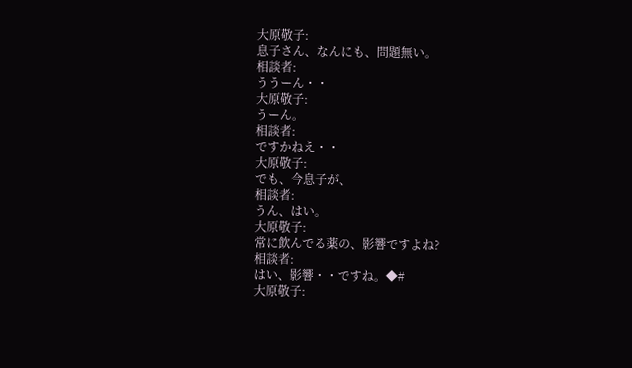大原敬子:
息子さん、なんにも、問題無い。
相談者:
ううーん・・
大原敬子:
うーん。
相談者:
ですかねえ・・
大原敬子:
でも、今息子が、
相談者:
うん、はい。
大原敬子:
常に飲んでる薬の、影響ですよね?
相談者:
はい、影響・・ですね。◆#
大原敬子: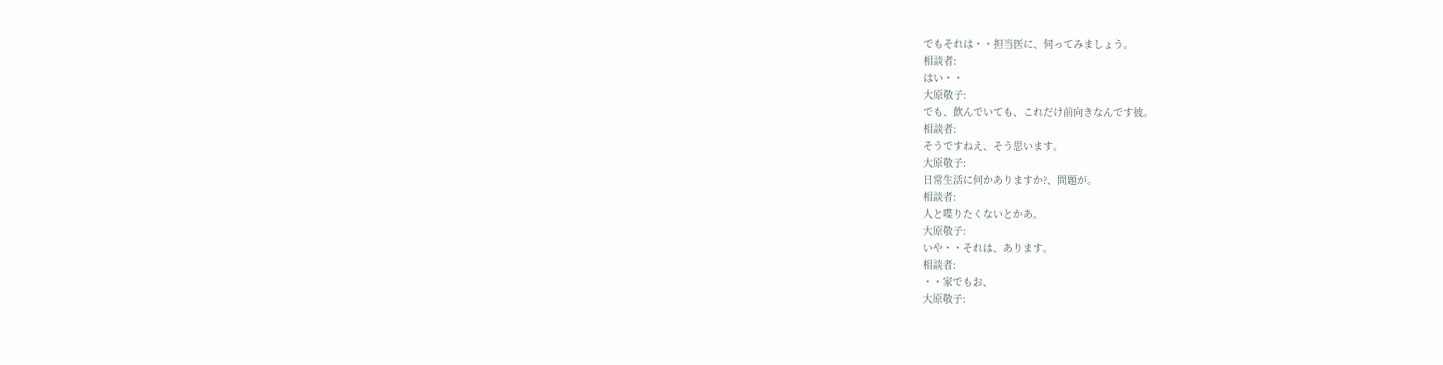でもそれは・・担当医に、伺ってみましょう。
相談者:
はい・・
大原敬子:
でも、飲んでいても、これだけ前向きなんです彼。
相談者:
そうですねえ、そう思います。
大原敬子:
日常生活に何かありますか?、問題が。
相談者:
人と喋りたくないとかあ。
大原敬子:
いや・・それは、あります。
相談者:
・・家でもお、
大原敬子: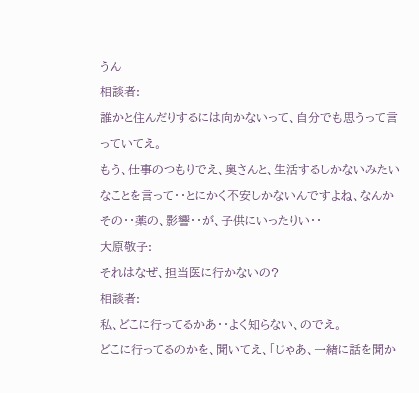うん
相談者:
誰かと住んだりするには向かないって、自分でも思うって言っていてえ。
もう、仕事のつもりでえ、奥さんと、生活するしかないみたいなことを言って・・とにかく不安しかないんですよね、なんかその・・薬の、影響・・が、子供にいったりい・・
大原敬子:
それはなぜ、担当医に行かないの?
相談者:
私、どこに行ってるかあ・・よく知らない、のでえ。
どこに行ってるのかを、聞いてえ、「じゃあ、一緒に話を聞か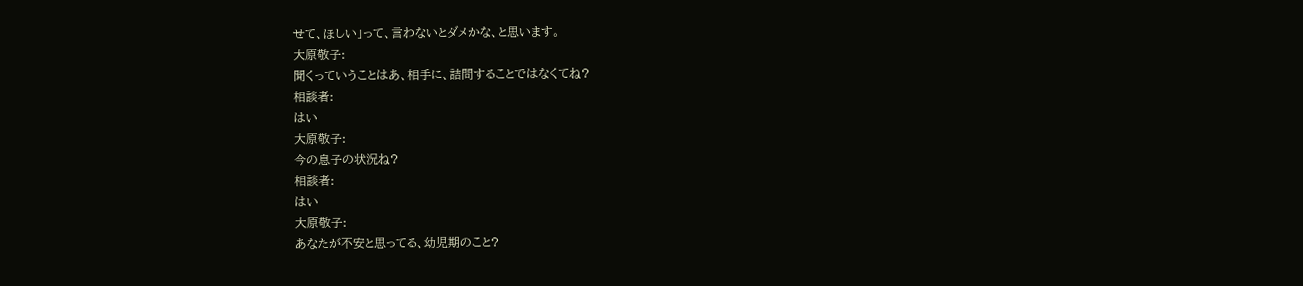せて、ほしい」って、言わないとダメかな、と思います。
大原敬子:
聞くっていうことはあ、相手に、詰問することではなくてね?
相談者:
はい
大原敬子:
今の息子の状況ね?
相談者:
はい
大原敬子:
あなたが不安と思ってる、幼児期のこと?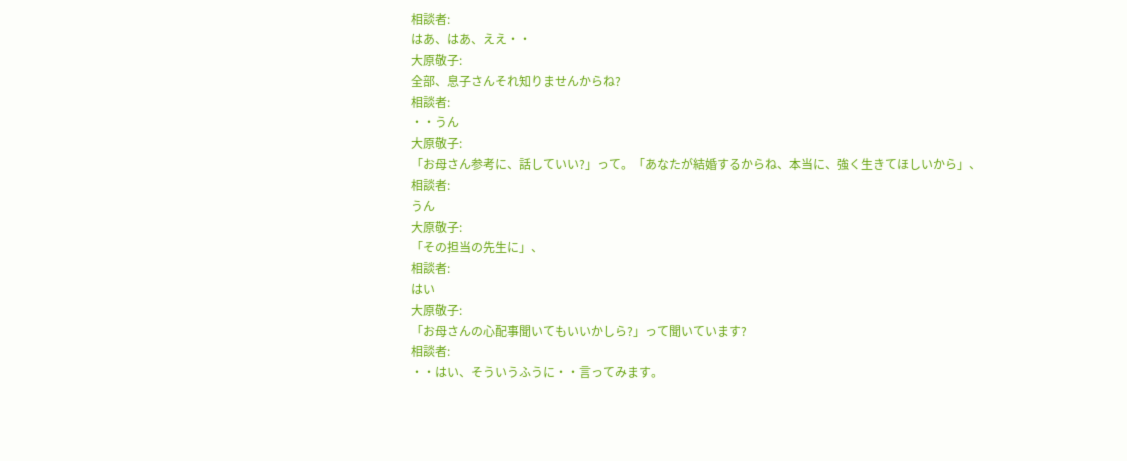相談者:
はあ、はあ、ええ・・
大原敬子:
全部、息子さんそれ知りませんからね?
相談者:
・・うん
大原敬子:
「お母さん参考に、話していい?」って。「あなたが結婚するからね、本当に、強く生きてほしいから」、
相談者:
うん
大原敬子:
「その担当の先生に」、
相談者:
はい
大原敬子:
「お母さんの心配事聞いてもいいかしら?」って聞いています?
相談者:
・・はい、そういうふうに・・言ってみます。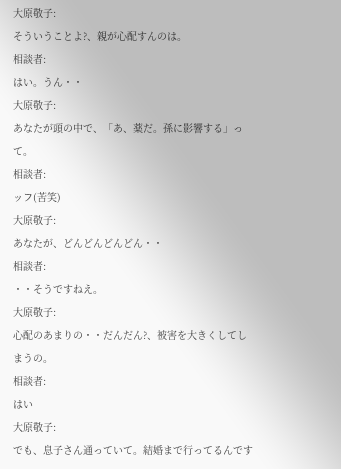大原敬子:
そういうことよ?、親が心配すんのは。
相談者:
はい。うん・・
大原敬子:
あなたが頭の中で、「あ、薬だ。孫に影響する」って。
相談者:
ッフ(苦笑)
大原敬子:
あなたが、どんどんどんどん・・
相談者:
・・そうですねえ。
大原敬子:
心配のあまりの・・だんだん?、被害を大きくしてしまうの。
相談者:
はい
大原敬子:
でも、息子さん通っていて。結婚まで行ってるんです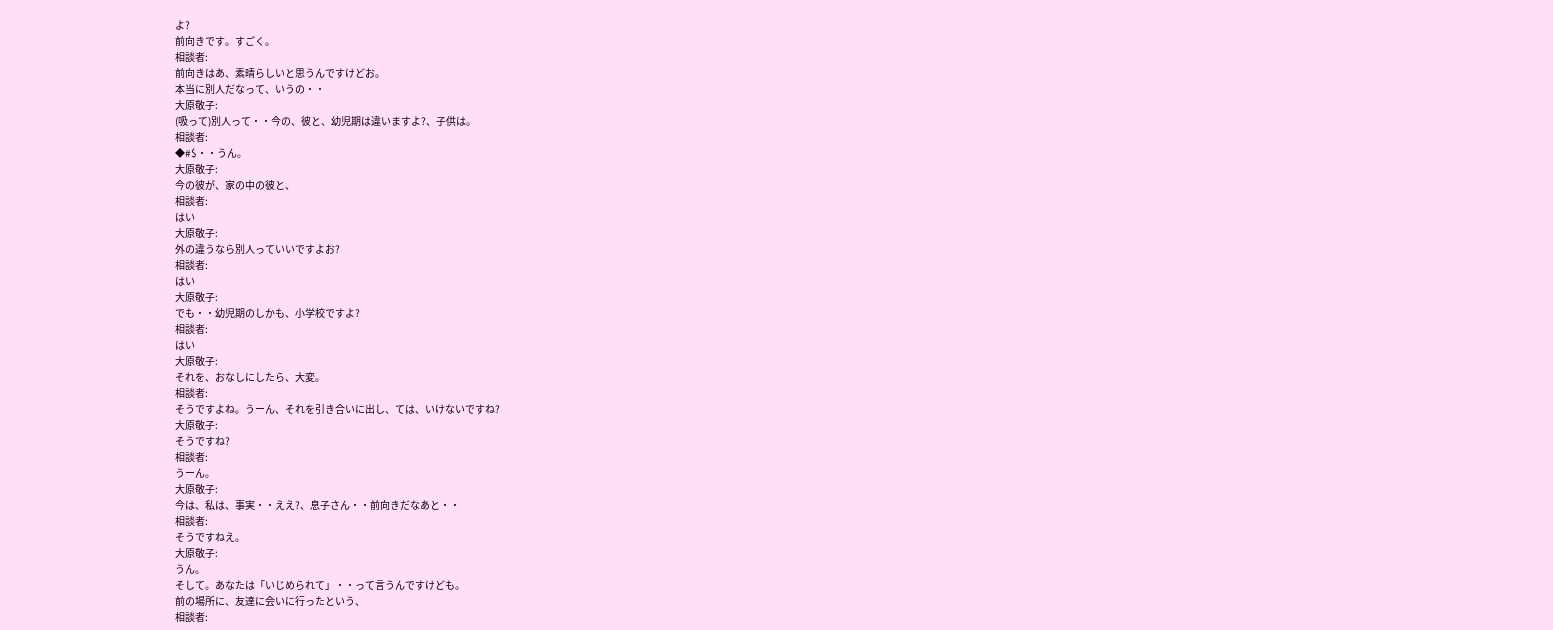よ?
前向きです。すごく。
相談者:
前向きはあ、素晴らしいと思うんですけどお。
本当に別人だなって、いうの・・
大原敬子:
(吸って)別人って・・今の、彼と、幼児期は違いますよ?、子供は。
相談者:
◆#$・・うん。
大原敬子:
今の彼が、家の中の彼と、
相談者:
はい
大原敬子:
外の違うなら別人っていいですよお?
相談者:
はい
大原敬子:
でも・・幼児期のしかも、小学校ですよ?
相談者:
はい
大原敬子:
それを、おなしにしたら、大変。
相談者:
そうですよね。うーん、それを引き合いに出し、ては、いけないですね?
大原敬子:
そうですね?
相談者:
うーん。
大原敬子:
今は、私は、事実・・ええ?、息子さん・・前向きだなあと・・
相談者:
そうですねえ。
大原敬子:
うん。
そして。あなたは「いじめられて」・・って言うんですけども。
前の場所に、友達に会いに行ったという、
相談者: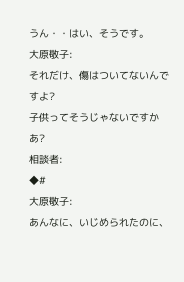うん・・はい、そうです。
大原敬子:
それだけ、傷はついてないんですよ?
子供ってそうじゃないですかあ?
相談者:
◆#
大原敬子:
あんなに、いじめられたのに、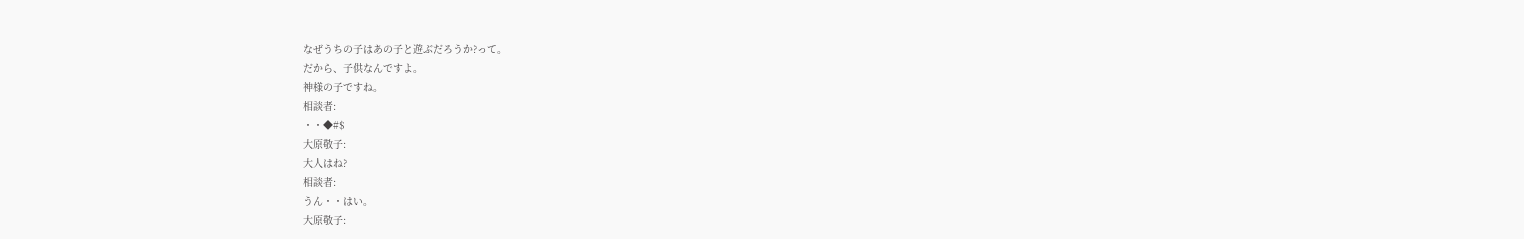なぜうちの子はあの子と遊ぶだろうか?って。
だから、子供なんですよ。
神様の子ですね。
相談者:
・・◆#$
大原敬子:
大人はね?
相談者:
うん・・はい。
大原敬子: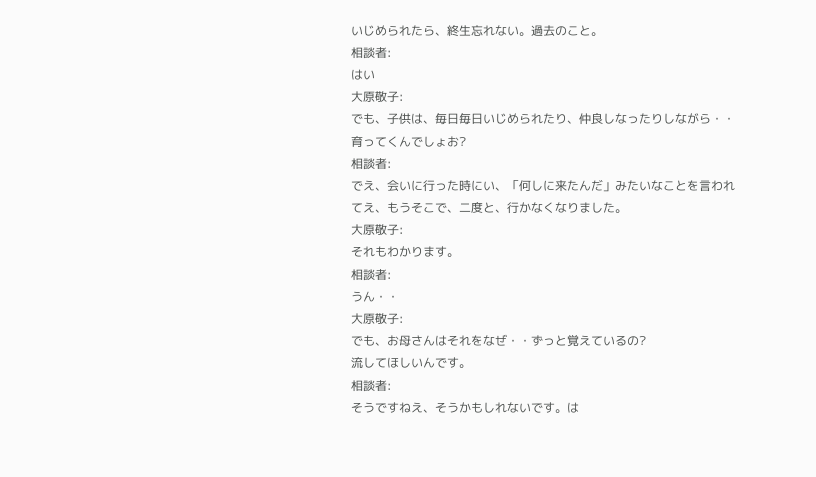いじめられたら、終生忘れない。過去のこと。
相談者:
はい
大原敬子:
でも、子供は、毎日毎日いじめられたり、仲良しなったりしながら・・育ってくんでしょお?
相談者:
でえ、会いに行った時にい、「何しに来たんだ」みたいなことを言われてえ、もうそこで、二度と、行かなくなりました。
大原敬子:
それもわかります。
相談者:
うん・・
大原敬子:
でも、お母さんはそれをなぜ・・ずっと覚えているの?
流してほしいんです。
相談者:
そうですねえ、そうかもしれないです。は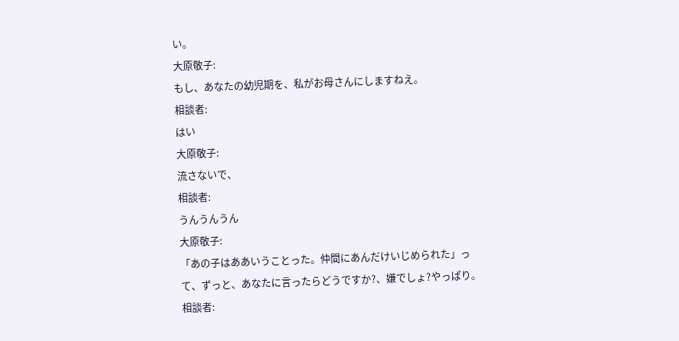い。
大原敬子:
もし、あなたの幼児期を、私がお母さんにしますねえ。
相談者:
はい
大原敬子:
流さないで、
相談者:
うんうんうん
大原敬子:
「あの子はああいうことった。仲間にあんだけいじめられた」って、ずっと、あなたに言ったらどうですか?、嫌でしょ?やっぱり。
相談者: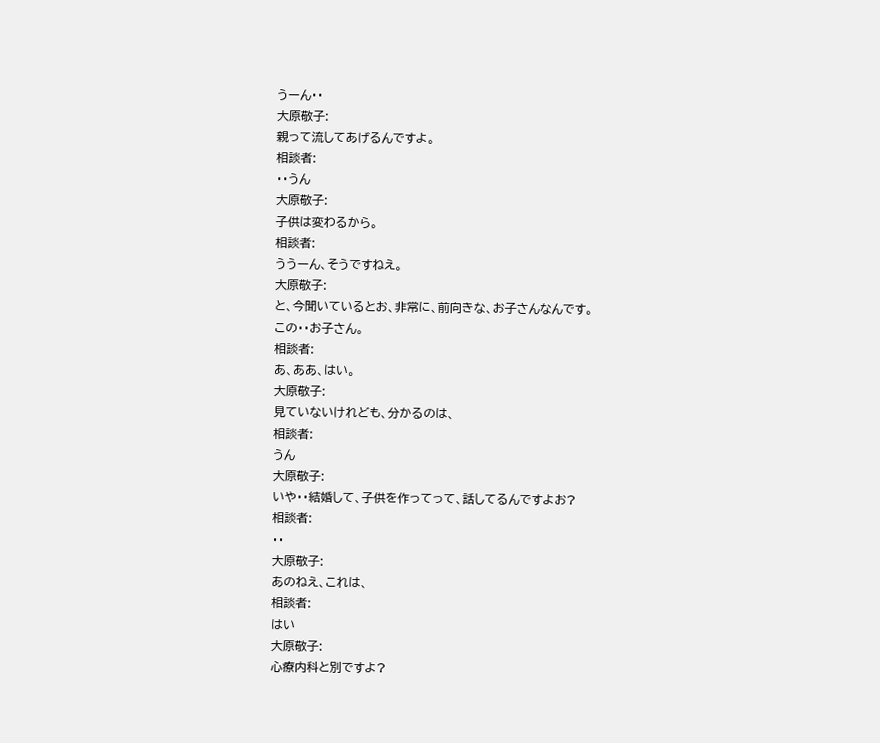うーん・・
大原敬子:
親って流してあげるんですよ。
相談者:
・・うん
大原敬子:
子供は変わるから。
相談者:
ううーん、そうですねえ。
大原敬子:
と、今聞いているとお、非常に、前向きな、お子さんなんです。
この・・お子さん。
相談者:
あ、ああ、はい。
大原敬子:
見ていないけれども、分かるのは、
相談者:
うん
大原敬子:
いや・・結婚して、子供を作ってって、話してるんですよお?
相談者:
・・
大原敬子:
あのねえ、これは、
相談者:
はい
大原敬子:
心療内科と別ですよ?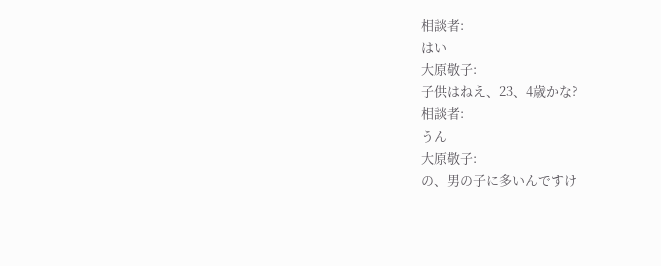相談者:
はい
大原敬子:
子供はねえ、23、4歳かな?
相談者:
うん
大原敬子:
の、男の子に多いんですけ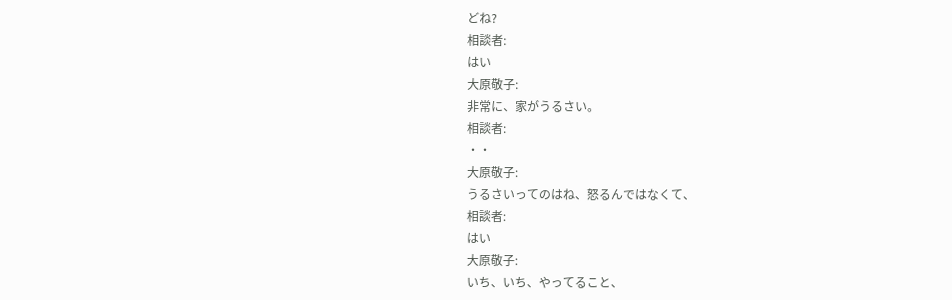どね?
相談者:
はい
大原敬子:
非常に、家がうるさい。
相談者:
・・
大原敬子:
うるさいってのはね、怒るんではなくて、
相談者:
はい
大原敬子:
いち、いち、やってること、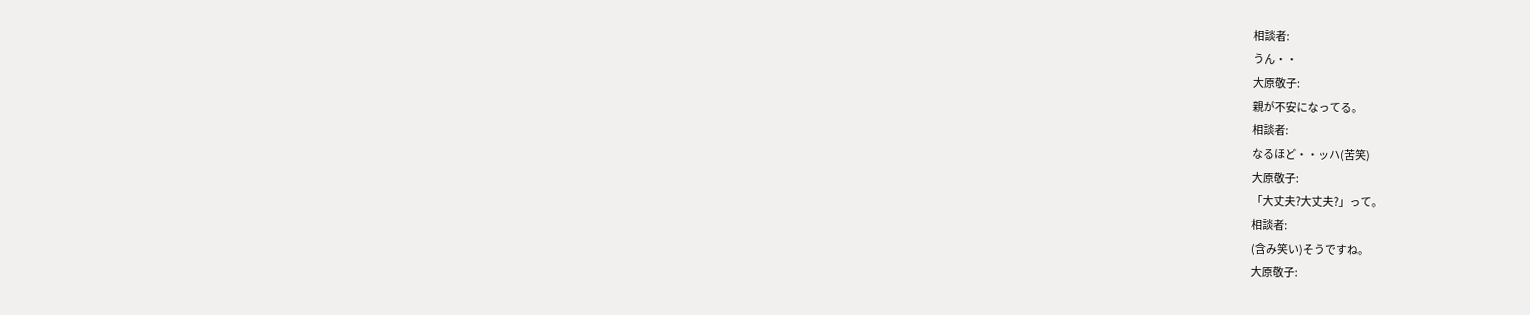相談者:
うん・・
大原敬子:
親が不安になってる。
相談者:
なるほど・・ッハ(苦笑)
大原敬子:
「大丈夫?大丈夫?」って。
相談者:
(含み笑い)そうですね。
大原敬子: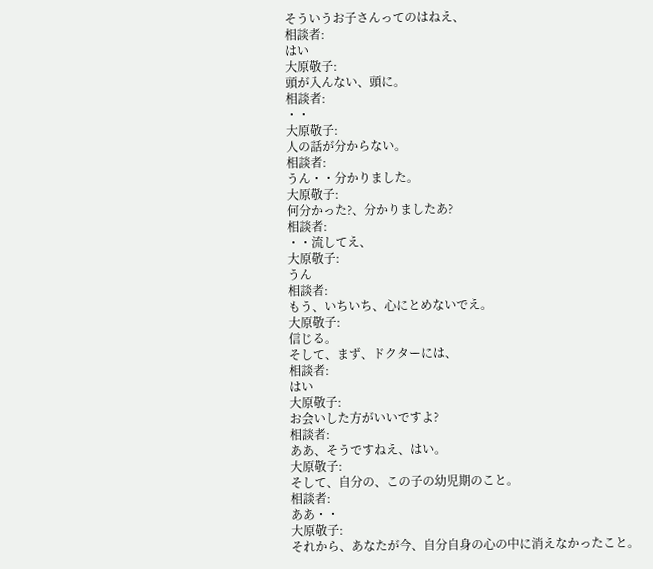そういうお子さんってのはねえ、
相談者:
はい
大原敬子:
頭が入んない、頭に。
相談者:
・・
大原敬子:
人の話が分からない。
相談者:
うん・・分かりました。
大原敬子:
何分かった?、分かりましたあ?
相談者:
・・流してえ、
大原敬子:
うん
相談者:
もう、いちいち、心にとめないでえ。
大原敬子:
信じる。
そして、まず、ドクターには、
相談者:
はい
大原敬子:
お会いした方がいいですよ?
相談者:
ああ、そうですねえ、はい。
大原敬子:
そして、自分の、この子の幼児期のこと。
相談者:
ああ・・
大原敬子:
それから、あなたが今、自分自身の心の中に消えなかったこと。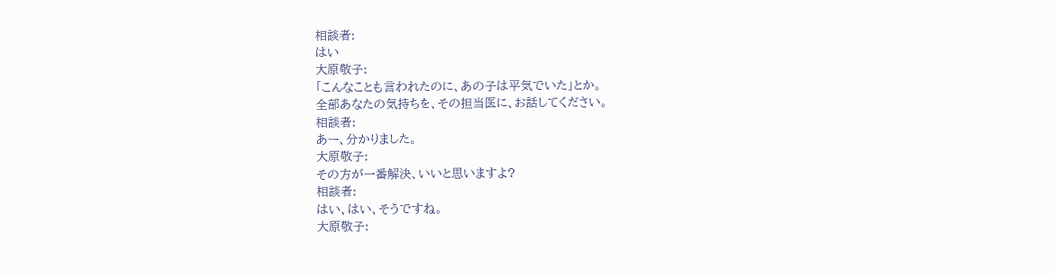相談者:
はい
大原敬子:
「こんなことも言われたのに、あの子は平気でいた」とか。
全部あなたの気持ちを、その担当医に、お話してください。
相談者:
あー、分かりました。
大原敬子:
その方が一番解決、いいと思いますよ?
相談者:
はい、はい、そうですね。
大原敬子: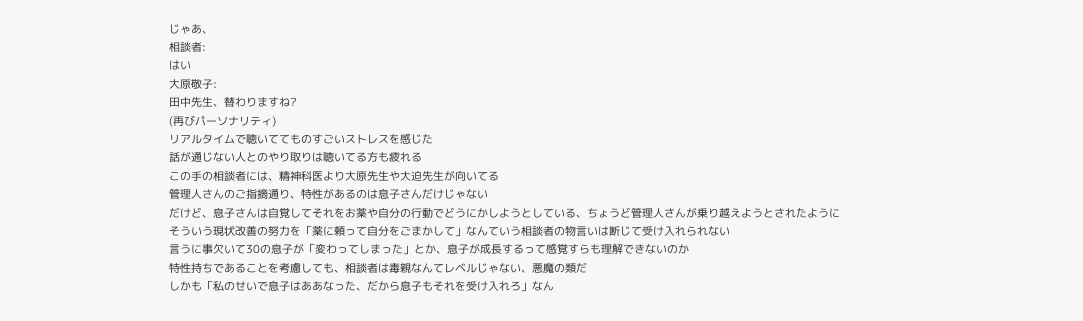じゃあ、
相談者:
はい
大原敬子:
田中先生、替わりますね?
(再びパーソナリティ)
リアルタイムで聴いててものすごいストレスを感じた
話が通じない人とのやり取りは聴いてる方も疲れる
この手の相談者には、精神科医より大原先生や大迫先生が向いてる
管理人さんのご指摘通り、特性があるのは息子さんだけじゃない
だけど、息子さんは自覚してそれをお薬や自分の行動でどうにかしようとしている、ちょうど管理人さんが乗り越えようとされたように
そういう現状改善の努力を「薬に頼って自分をごまかして」なんていう相談者の物言いは断じて受け入れられない
言うに事欠いて30の息子が「変わってしまった」とか、息子が成長するって感覚すらも理解できないのか
特性持ちであることを考慮しても、相談者は毒親なんてレベルじゃない、悪魔の類だ
しかも「私のせいで息子はああなった、だから息子もそれを受け入れろ」なん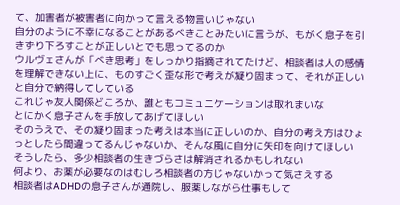て、加害者が被害者に向かって言える物言いじゃない
自分のように不幸になることがあるべきことみたいに言うが、もがく息子を引きずり下ろすことが正しいとでも思ってるのか
ウルヴェさんが「べき思考」をしっかり指摘されてたけど、相談者は人の感情を理解できない上に、ものすごく歪な形で考えが凝り固まって、それが正しいと自分で納得してしている
これじゃ友人関係どころか、誰ともコミュニケーションは取れまいな
とにかく息子さんを手放してあげてほしい
そのうえで、その凝り固まった考えは本当に正しいのか、自分の考え方はひょっとしたら間違ってるんじゃないか、そんな風に自分に矢印を向けてほしい
そうしたら、多少相談者の生きづらさは解消されるかもしれない
何より、お薬が必要なのはむしろ相談者の方じゃないかって気さえする
相談者はADHDの息子さんが通院し、服薬しながら仕事もして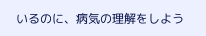いるのに、病気の理解をしよう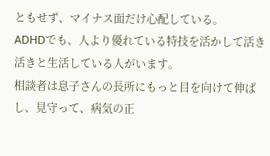ともせず、マイナス面だけ心配している。
ADHDでも、人より優れている特技を活かして活き活きと生活している人がいます。
相談者は息子さんの長所にもっと目を向けて伸ばし、見守って、病気の正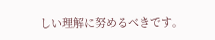しい理解に努めるべきです。